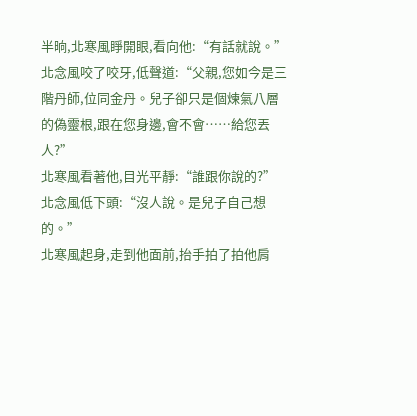半晌,北寒風睜開眼,看向他:“有話就說。”
北念風咬了咬牙,低聲道:“父親,您如今是三階丹師,位同金丹。兒子卻只是個煉氣八層的偽靈根,跟在您身邊,會不會……給您丟人?”
北寒風看著他,目光平靜:“誰跟你說的?”
北念風低下頭:“沒人說。是兒子自己想的。”
北寒風起身,走到他面前,抬手拍了拍他肩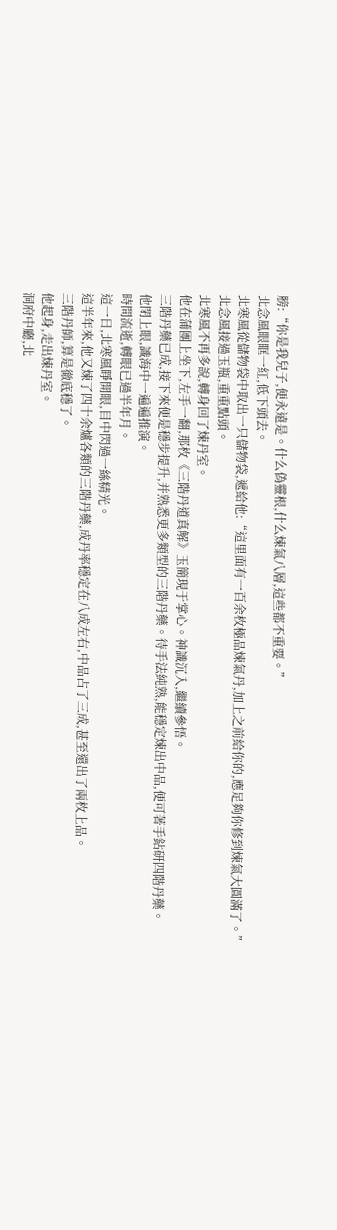膀:“你是我兒子,便永遠是。什么偽靈根,什么煉氣八層,這些都不重要。”
北念風眼眶一紅,低下頭去。
北寒風從儲物袋中取出一只儲物袋,遞給他:“這里面有一百余枚極品煉氣丹,加上之前給你的,應足夠你修到煉氣大圓滿了。”
北念風接過玉瓶,重重點頭。
北寒風不再多說,轉身回了煉丹室。
他在蒲團上坐下,左手一翻,那枚《三階丹道真解》玉簡現于掌心。神識沉入,繼續參悟。
三階丹藥已成,接下來便是穩步提升,并熟悉更多類型的三階丹藥。待手法純熟,能穩定煉出中品,便可著手鉆研四階丹藥。
他閉上眼,識海中一遍遍推演。
時間流逝,轉眼已過半年月。
這一日,北寒風睜開眼,目中閃過一絲精光。
這半年來,他又煉了四十余爐各類的三階丹藥,成丹率穩定在八成左右,中品占了三成,甚至還出了兩枚上品。
三階丹師,算是徹底穩了。
他起身,走出煉丹室。
洞府中廳,北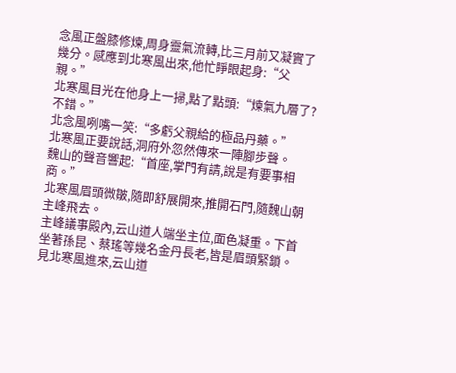念風正盤膝修煉,周身靈氣流轉,比三月前又凝實了幾分。感應到北寒風出來,他忙睜眼起身:“父親。”
北寒風目光在他身上一掃,點了點頭:“煉氣九層了?不錯。”
北念風咧嘴一笑:“多虧父親給的極品丹藥。”
北寒風正要說話,洞府外忽然傳來一陣腳步聲。
魏山的聲音響起:“首座,掌門有請,說是有要事相商。”
北寒風眉頭微皺,隨即舒展開來,推開石門,隨魏山朝主峰飛去。
主峰議事殿內,云山道人端坐主位,面色凝重。下首坐著孫昆、蔡瑤等幾名金丹長老,皆是眉頭緊鎖。
見北寒風進來,云山道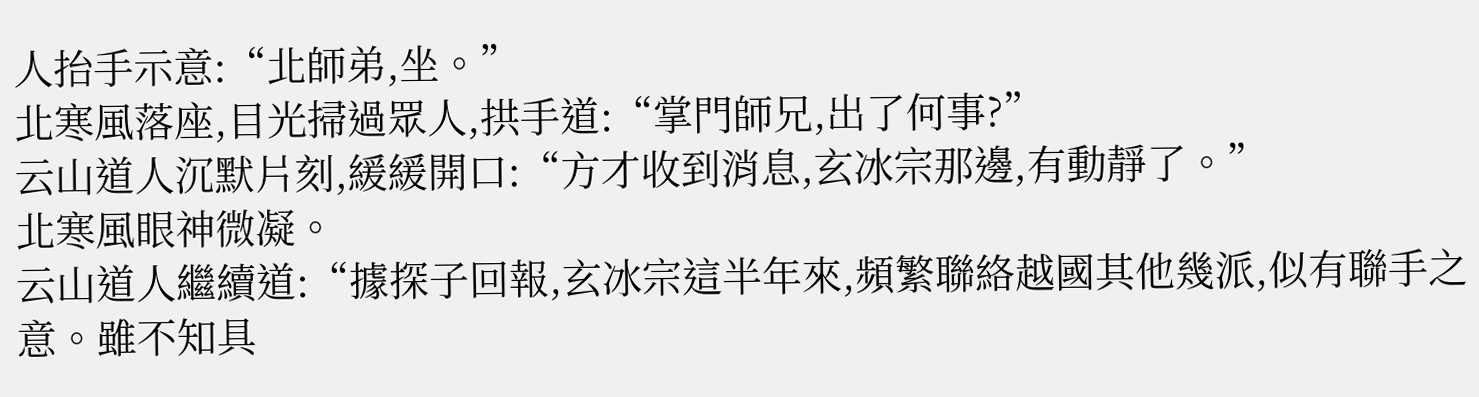人抬手示意:“北師弟,坐。”
北寒風落座,目光掃過眾人,拱手道:“掌門師兄,出了何事?”
云山道人沉默片刻,緩緩開口:“方才收到消息,玄冰宗那邊,有動靜了。”
北寒風眼神微凝。
云山道人繼續道:“據探子回報,玄冰宗這半年來,頻繁聯絡越國其他幾派,似有聯手之意。雖不知具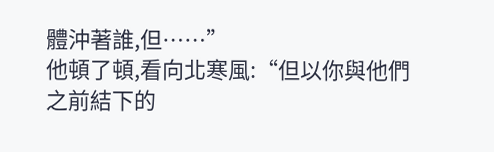體沖著誰,但……”
他頓了頓,看向北寒風:“但以你與他們之前結下的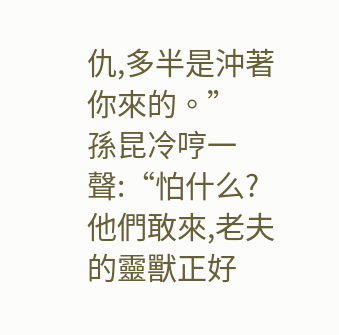仇,多半是沖著你來的。”
孫昆冷哼一聲:“怕什么?他們敢來,老夫的靈獸正好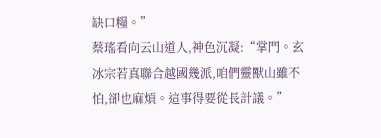缺口糧。”
蔡瑤看向云山道人,神色沉凝:“掌門。玄冰宗若真聯合越國幾派,咱們靈獸山雖不怕,卻也麻煩。這事得要從長計議。”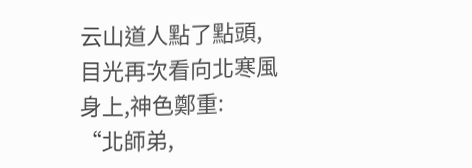云山道人點了點頭,目光再次看向北寒風身上,神色鄭重:
“北師弟,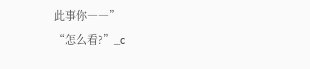此事你――”
“怎么看?”_c